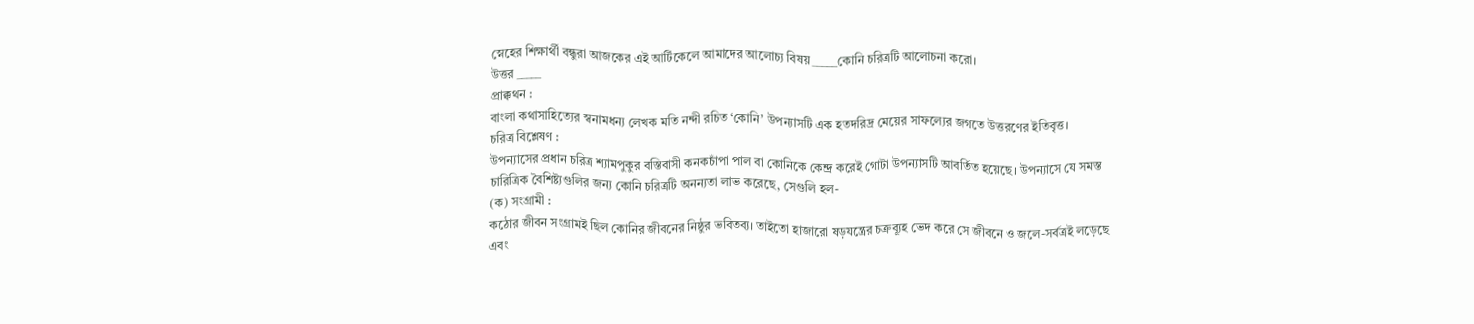স্নেহের শিক্ষার্থী বন্ধুরা আজকের এই আর্টিকেলে আমাদের আলোচ্য বিষয় _____কোনি চরিত্রটি আলোচনা করো।
উত্তর _____
প্রাক্কথন :
বাংলা কথাসাহিত্যের স্বনামধন্য লেখক মতি নন্দী রচিত ‘কোনি’ উপন্যাসটি এক হতদরিদ্র মেয়ের সাফল্যের জগতে উত্তরণের ইতিবৃত্ত।
চরিত্র বিশ্লেষণ :
উপন্যাসের প্রধান চরিত্র শ্যামপুকুর বস্তিবাসী কনকচাঁপা পাল বা কোনিকে কেন্দ্র করেই গোটা উপন্যাসটি আবর্তিত হয়েছে। উপন্যাসে যে সমস্ত চারিত্রিক বৈশিষ্ট্যগুলির জন্য কোনি চরিত্রটি অনন্যতা লাভ করেছে, সেগুলি হল-
(ক) সংগ্রামী :
কঠোর জীবন সংগ্রামই ছিল কোনির জীবনের নিষ্ঠুর ভবিতব্য। তাইতো হাজারো ষড়যন্ত্রের চক্রব্যূহ ভেদ করে সে জীবনে ও জলে-সর্বত্রই লড়েছে এবং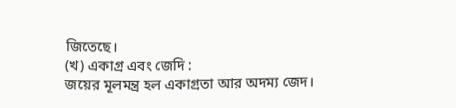জিতেছে।
(খ) একাগ্র এবং জেদি :
জয়ের মূলমন্ত্র হল একাগ্রতা আর অদম্য জেদ।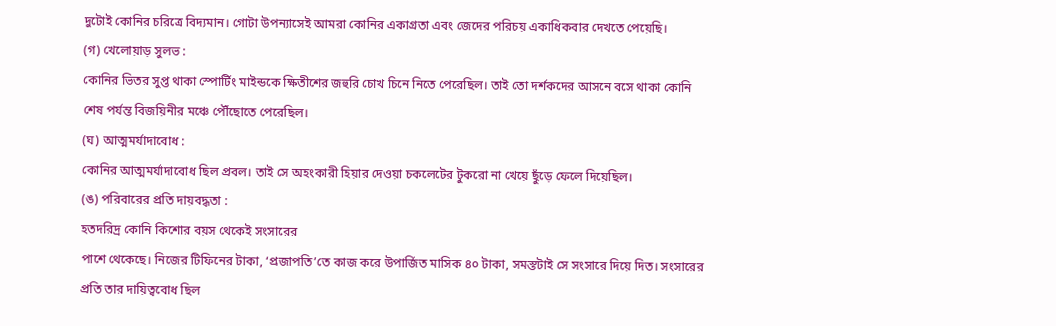দুটোই কোনির চরিত্রে বিদ্যমান। গোটা উপন্যাসেই আমরা কোনির একাগ্রতা এবং জেদের পরিচয় একাধিকবার দেখতে পেয়েছি।
(গ) খেলোয়াড় সুলভ :
কোনির ভিতর সুপ্ত থাকা স্পোর্টিং মাইন্ডকে ক্ষিতীশের জহুরি চোখ চিনে নিতে পেরেছিল। তাই তো দর্শকদের আসনে বসে থাকা কোনি শেষ পর্যন্ত বিজয়িনীর মঞ্চে পৌঁছোতে পেরেছিল।
(ঘ) আত্মমর্যাদাবোধ :
কোনির আত্মমর্যাদাবোধ ছিল প্রবল। তাই সে অহংকারী হিয়ার দেওয়া চকলেটের টুকরো না খেয়ে ছুঁড়ে ফেলে দিয়েছিল।
(ঙ) পরিবারের প্রতি দায়বদ্ধতা :
হতদরিদ্র কোনি কিশোর বয়স থেকেই সংসারের
পাশে থেকেছে। নিজের টিফিনের টাকা, ‘প্রজাপতি’তে কাজ করে উপার্জিত মাসিক ৪০ টাকা, সমস্তটাই সে সংসারে দিয়ে দিত। সংসারের প্রতি তার দায়িত্ববোধ ছিল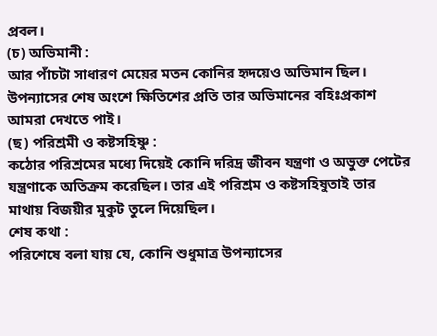প্রবল।
(চ) অভিমানী :
আর পাঁচটা সাধারণ মেয়ের মতন কোনির হৃদয়েও অভিমান ছিল। উপন্যাসের শেষ অংশে ক্ষিতিশের প্রতি তার অভিমানের বহিঃপ্রকাশ আমরা দেখতে পাই।
(ছ) পরিশ্রমী ও কষ্টসহিষ্ণু :
কঠোর পরিশ্রমের মধ্যে দিয়েই কোনি দরিদ্র জীবন যন্ত্রণা ও অভুক্ত পেটের যন্ত্রণাকে অতিক্রম করেছিল। তার এই পরিশ্রম ও কষ্টসহিষুতাই তার মাথায় বিজয়ীর মুকুট তুলে দিয়েছিল।
শেষ কথা :
পরিশেষে বলা যায় যে, কোনি শুধুমাত্র উপন্যাসের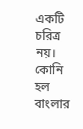একটি চরিত্র নয়। কোনি হল বাংলার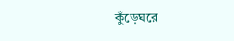কুঁড়েঘরে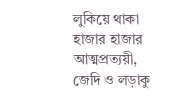লুকিয়ে থাকা হাজার হাজার আত্মপ্রত্যয়ী, জেদি ও লড়াকু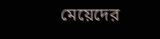মেয়েদের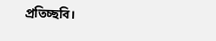প্রতিচ্ছবি।